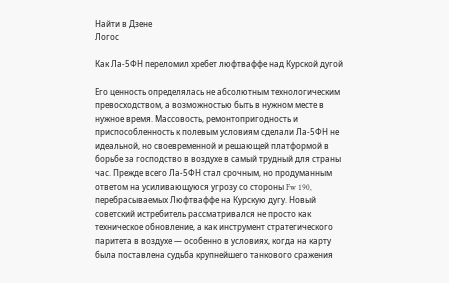Найти в Дзене
Логос

Как Ла-5ФН переломил хребет люфтваффе над Курской дугой

Его ценность определялась не абсолютным технологическим превосходством, а возможностью быть в нужном месте в нужное время. Массовость, ремонтопригодность и приспособленность к полевым условиям сделали Ла-5ФН не идеальной, но своевременной и решающей платформой в борьбе за господство в воздухе в самый трудный для страны час. Прежде всего Ла-5ФН стал срочным, но продуманным ответом на усиливающуюся угрозу со стороны Fw 190, перебрасываемых Люфтваффе на Курскую дугу. Новый советский истребитель рассматривался не просто как техническое обновление, а как инструмент стратегического паритета в воздухе — особенно в условиях, когда на карту была поставлена судьба крупнейшего танкового сражения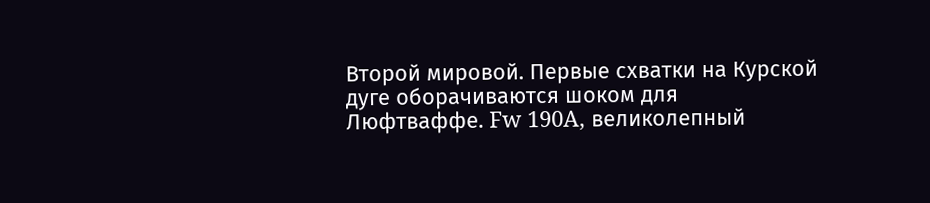Второй мировой. Первые схватки на Курской дуге оборачиваются шоком для Люфтваффе. Fw 190A, великолепный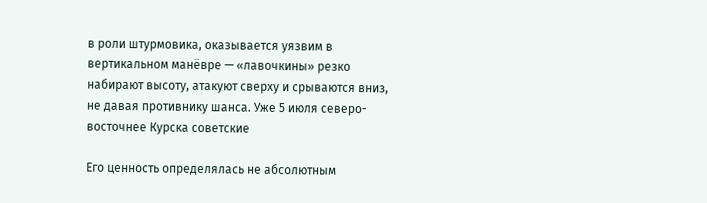в роли штурмовика, оказывается уязвим в вертикальном манёвре — «лавочкины» резко набирают высоту, атакуют сверху и срываются вниз, не давая противнику шанса. Уже 5 июля северо-восточнее Курска советские

Его ценность определялась не абсолютным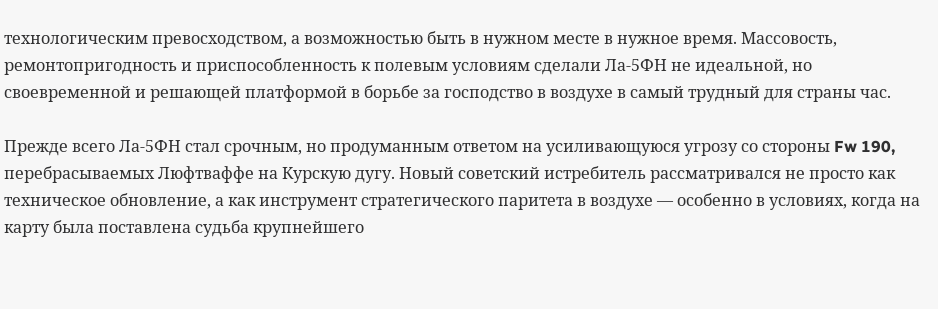технологическим превосходством, а возможностью быть в нужном месте в нужное время. Массовость, ремонтопригодность и приспособленность к полевым условиям сделали Ла-5ФН не идеальной, но своевременной и решающей платформой в борьбе за господство в воздухе в самый трудный для страны час.

Прежде всего Ла-5ФН стал срочным, но продуманным ответом на усиливающуюся угрозу со стороны Fw 190, перебрасываемых Люфтваффе на Курскую дугу. Новый советский истребитель рассматривался не просто как техническое обновление, а как инструмент стратегического паритета в воздухе — особенно в условиях, когда на карту была поставлена судьба крупнейшего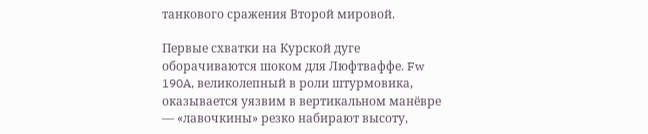танкового сражения Второй мировой.

Первые схватки на Курской дуге оборачиваются шоком для Люфтваффе. Fw 190A, великолепный в роли штурмовика, оказывается уязвим в вертикальном манёвре — «лавочкины» резко набирают высоту,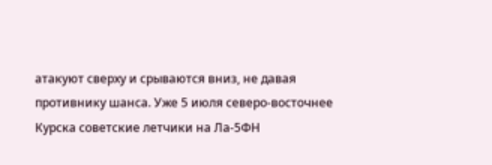атакуют сверху и срываются вниз, не давая противнику шанса. Уже 5 июля северо-восточнее Курска советские летчики на Ла-5ФН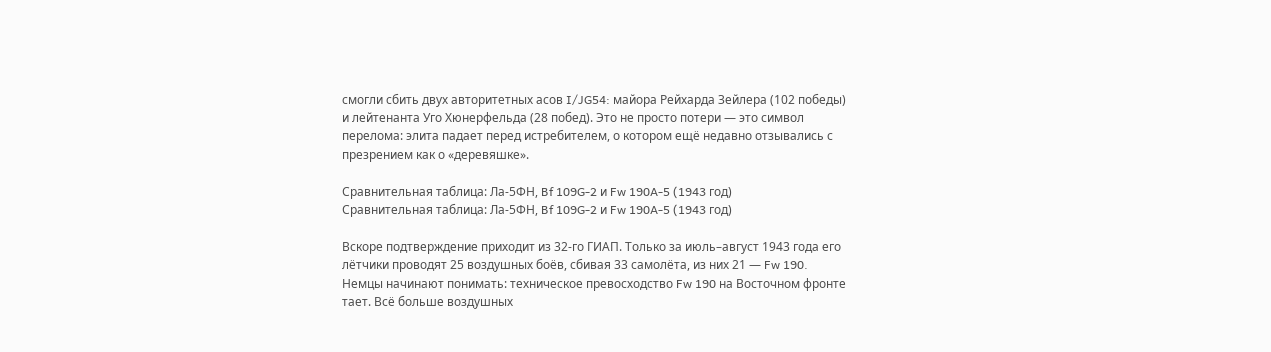смогли сбить двух авторитетных асов I/JG54: майора Рейхарда Зейлера (102 победы) и лейтенанта Уго Хюнерфельда (28 побед). Это не просто потери — это символ перелома: элита падает перед истребителем, о котором ещё недавно отзывались с презрением как о «деревяшке».

Сравнительная таблица: Ла-5ФН, Bf 109G-2 и Fw 190A-5 (1943 год)
Сравнительная таблица: Ла-5ФН, Bf 109G-2 и Fw 190A-5 (1943 год)

Вскоре подтверждение приходит из 32-го ГИАП. Только за июль–август 1943 года его лётчики проводят 25 воздушных боёв, сбивая 33 самолёта, из них 21 — Fw 190. Немцы начинают понимать: техническое превосходство Fw 190 на Восточном фронте тает. Всё больше воздушных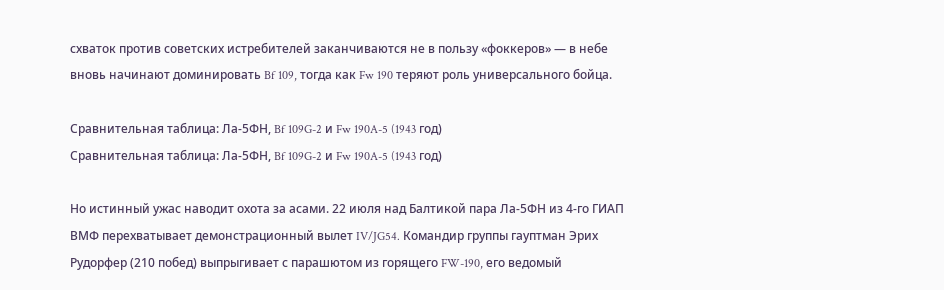схваток против советских истребителей заканчиваются не в пользу «фоккеров» — в небе вновь начинают доминировать Bf 109, тогда как Fw 190 теряют роль универсального бойца.

Сравнительная таблица: Ла-5ФН, Bf 109G-2 и Fw 190A-5 (1943 год)
Сравнительная таблица: Ла-5ФН, Bf 109G-2 и Fw 190A-5 (1943 год)

Но истинный ужас наводит охота за асами. 22 июля над Балтикой пара Ла-5ФН из 4-го ГИАП ВМФ перехватывает демонстрационный вылет IV/JG54. Командир группы гауптман Эрих Рудорфер (210 побед) выпрыгивает с парашютом из горящего FW-190, его ведомый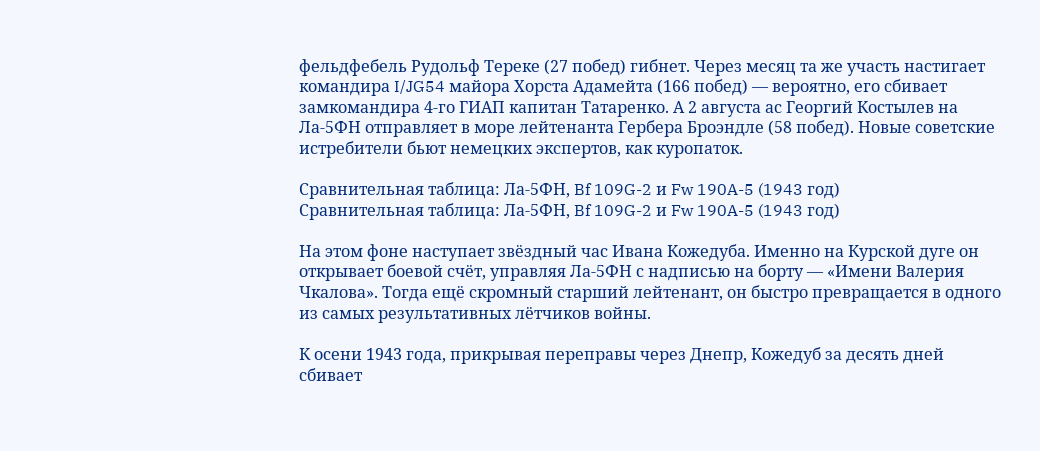фельдфебель Рудольф Тереке (27 побед) гибнет. Через месяц та же участь настигает командира I/JG54 майора Хорста Адамейта (166 побед) — вероятно, его сбивает замкомандира 4-го ГИАП капитан Татаренко. А 2 августа ас Георгий Костылев на Ла-5ФН отправляет в море лейтенанта Гербера Броэндле (58 побед). Новые советские истребители бьют немецких экспертов, как куропаток.

Сравнительная таблица: Ла-5ФН, Bf 109G-2 и Fw 190A-5 (1943 год)
Сравнительная таблица: Ла-5ФН, Bf 109G-2 и Fw 190A-5 (1943 год)

На этом фоне наступает звёздный час Ивана Кожедуба. Именно на Курской дуге он открывает боевой счёт, управляя Ла-5ФН с надписью на борту — «Имени Валерия Чкалова». Тогда ещё скромный старший лейтенант, он быстро превращается в одного из самых результативных лётчиков войны.

К осени 1943 года, прикрывая переправы через Днепр, Кожедуб за десять дней сбивает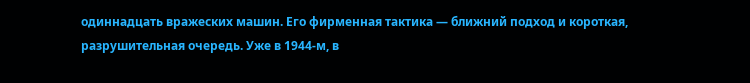одиннадцать вражеских машин. Его фирменная тактика — ближний подход и короткая, разрушительная очередь. Уже в 1944-м, в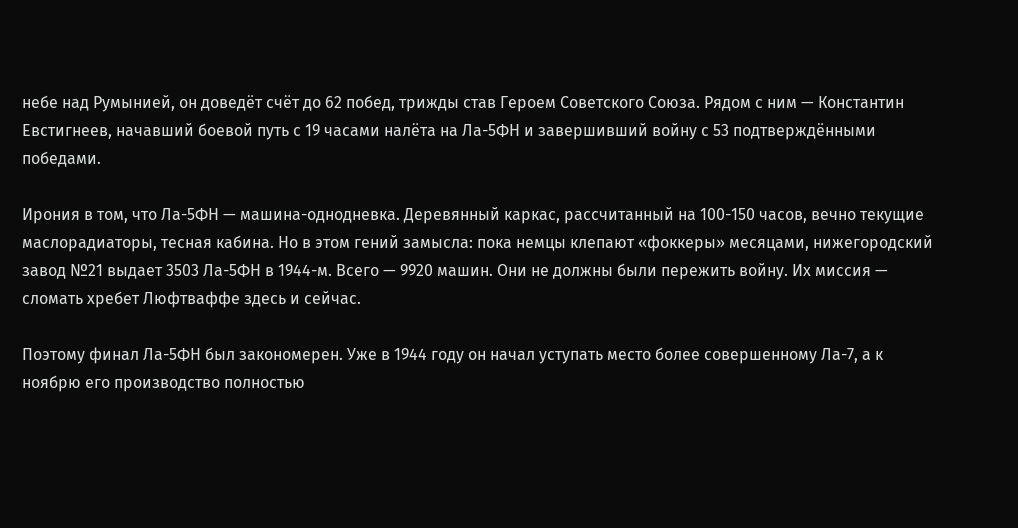небе над Румынией, он доведёт счёт до 62 побед, трижды став Героем Советского Союза. Рядом с ним — Константин Евстигнеев, начавший боевой путь с 19 часами налёта на Ла-5ФН и завершивший войну с 53 подтверждёнными победами.

Ирония в том, что Ла-5ФН — машина-однодневка. Деревянный каркас, рассчитанный на 100-150 часов, вечно текущие маслорадиаторы, тесная кабина. Но в этом гений замысла: пока немцы клепают «фоккеры» месяцами, нижегородский завод №21 выдает 3503 Ла-5ФН в 1944-м. Всего — 9920 машин. Они не должны были пережить войну. Их миссия — сломать хребет Люфтваффе здесь и сейчас.

Поэтому финал Ла-5ФН был закономерен. Уже в 1944 году он начал уступать место более совершенному Ла-7, а к ноябрю его производство полностью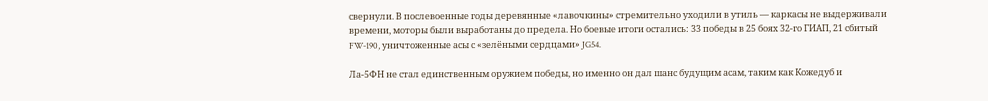свернули. В послевоенные годы деревянные «лавочкины» стремительно уходили в утиль — каркасы не выдерживали времени, моторы были выработаны до предела. Но боевые итоги остались: 33 победы в 25 боях 32-го ГИАП, 21 сбитый FW-190, уничтоженные асы с «зелёными сердцами» JG54.

Ла-5ФН не стал единственным оружием победы, но именно он дал шанс будущим асам, таким как Кожедуб и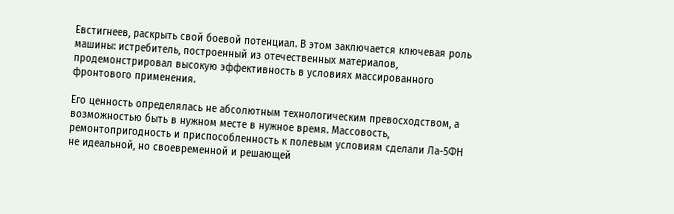Евстигнеев, раскрыть свой боевой потенциал. В этом заключается ключевая роль машины: истребитель, построенный из отечественных материалов, продемонстрировал высокую эффективность в условиях массированного фронтового применения.

Его ценность определялась не абсолютным технологическим превосходством, а возможностью быть в нужном месте в нужное время. Массовость, ремонтопригодность и приспособленность к полевым условиям сделали Ла-5ФН не идеальной, но своевременной и решающей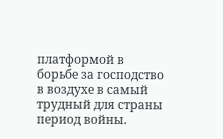платформой в борьбе за господство в воздухе в самый трудный для страны период войны.